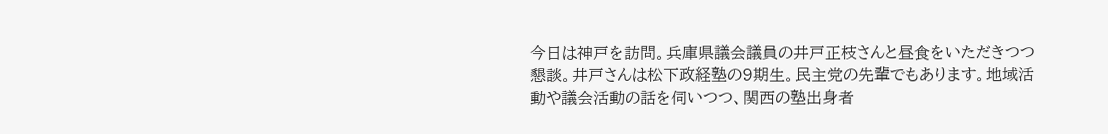今日は神戸を訪問。兵庫県議会議員の井戸正枝さんと昼食をいただきつつ懇談。井戸さんは松下政経塾の9期生。民主党の先輩でもあります。地域活動や議会活動の話を伺いつつ、関西の塾出身者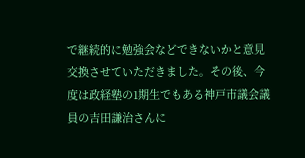で継続的に勉強会などできないかと意見交換させていただきました。その後、今度は政経塾の1期生でもある神戸市議会議員の吉田謙治さんに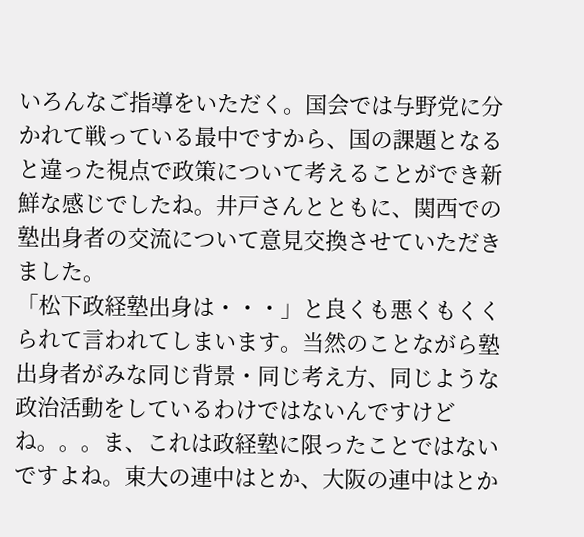いろんなご指導をいただく。国会では与野党に分かれて戦っている最中ですから、国の課題となると違った視点で政策について考えることができ新鮮な感じでしたね。井戸さんとともに、関西での塾出身者の交流について意見交換させていただきました。
「松下政経塾出身は・・・」と良くも悪くもくくられて言われてしまいます。当然のことながら塾出身者がみな同じ背景・同じ考え方、同じような政治活動をしているわけではないんですけどね。。。ま、これは政経塾に限ったことではないですよね。東大の連中はとか、大阪の連中はとか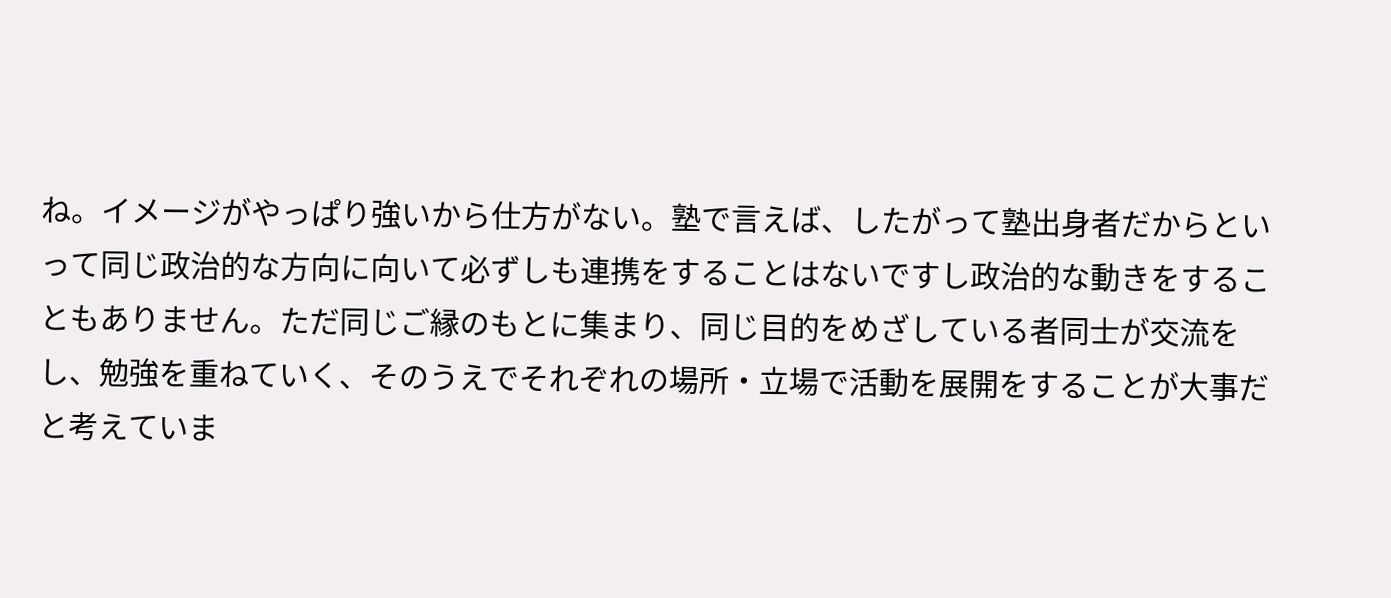ね。イメージがやっぱり強いから仕方がない。塾で言えば、したがって塾出身者だからといって同じ政治的な方向に向いて必ずしも連携をすることはないですし政治的な動きをすることもありません。ただ同じご縁のもとに集まり、同じ目的をめざしている者同士が交流をし、勉強を重ねていく、そのうえでそれぞれの場所・立場で活動を展開をすることが大事だと考えていま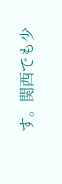す。関西でも少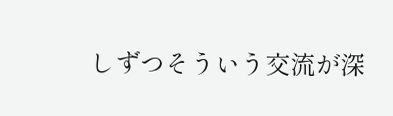しずつそういう交流が深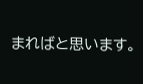まればと思います。